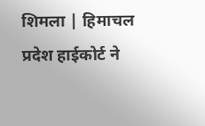शिमला | हिमाचल प्रदेश हाईकोर्ट ने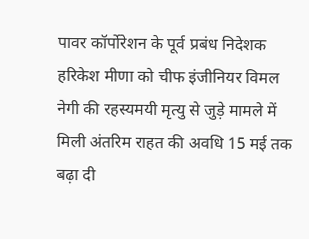पावर कॉर्पोरेशन के पूर्व प्रबंध निदेशक हरिकेश मीणा को चीफ इंजीनियर विमल नेगी की रहस्यमयी मृत्यु से जुड़े मामले में मिली अंतरिम राहत की अवधि 15 मई तक बढ़ा दी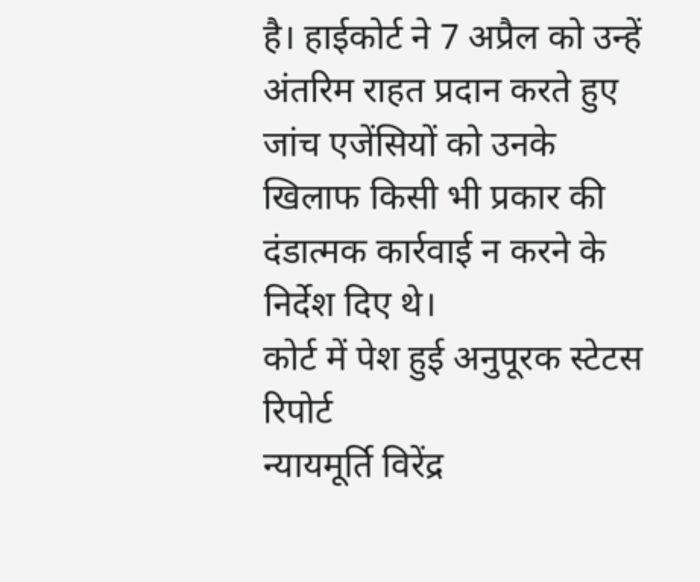है। हाईकोर्ट ने 7 अप्रैल को उन्हें अंतरिम राहत प्रदान करते हुए जांच एजेंसियों को उनके खिलाफ किसी भी प्रकार की दंडात्मक कार्रवाई न करने के निर्देश दिए थे।
कोर्ट में पेश हुई अनुपूरक स्टेटस रिपोर्ट
न्यायमूर्ति विरेंद्र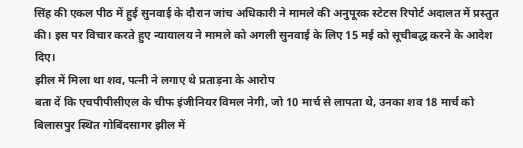सिंह की एकल पीठ में हुई सुनवाई के दौरान जांच अधिकारी ने मामले की अनुपूरक स्टेटस रिपोर्ट अदालत में प्रस्तुत की। इस पर विचार करते हुए न्यायालय ने मामले को अगली सुनवाई के लिए 15 मई को सूचीबद्ध करने के आदेश दिए।
झील में मिला था शव, पत्नी ने लगाए थे प्रताड़ना के आरोप
बता दें कि एचपीपीसीएल के चीफ इंजीनियर विमल नेगी, जो 10 मार्च से लापता थे, उनका शव 18 मार्च को बिलासपुर स्थित गोबिंदसागर झील में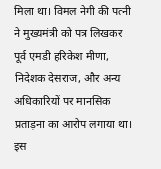मिला था। विमल नेगी की पत्नी ने मुख्यमंत्री को पत्र लिखकर पूर्व एमडी हरिकेश मीणा, निदेशक देसराज, और अन्य अधिकारियों पर मानसिक प्रताड़ना का आरोप लगाया था। इस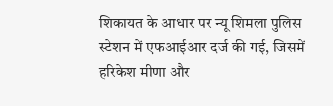शिकायत के आधार पर न्यू शिमला पुलिस स्टेशन में एफआईआर दर्ज की गई, जिसमें हरिकेश मीणा और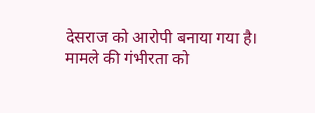देसराज को आरोपी बनाया गया है। मामले की गंभीरता को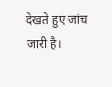देखते हुए जांच जारी है।